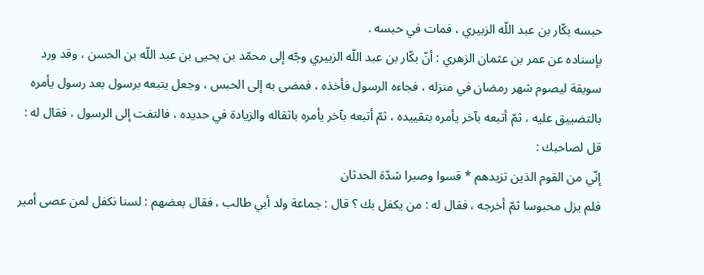حبسه بكّار بن عبد اللّه الزبيري ، فمات في حبسه .
بإسناده عن عمر بن عثمان الزهري : أنّ بكّار بن عبد اللّه الزبيري وجّه إلى محمّد بن يحيى بن عبد اللّه بن الحسن ، وقد ورد سويقة ليصوم شهر رمضان في منزله ، فجاءه الرسول فأخذه ، فمضى به إلى الحبس ، وجعل يتبعه برسول بعد رسول يأمره بالتضييق عليه ، ثمّ أتبعه بآخر يأمره بتقييده ، ثمّ أتبعه بآخر يأمره باثقاله والزيادة في حديده ، فالتفت إلى الرسول ، فقال له : قل لصاحبك :
إنّي من القوم الذين تزيدهم * قسوا وصبرا شدّة الحدثان
فلم يزل محبوسا ثمّ أخرجه ، فقال له : من يكفل بك ؟ قال : جماعة ولد أبي طالب ، فقال بعضهم : لسنا نكفل لمن عصى أمير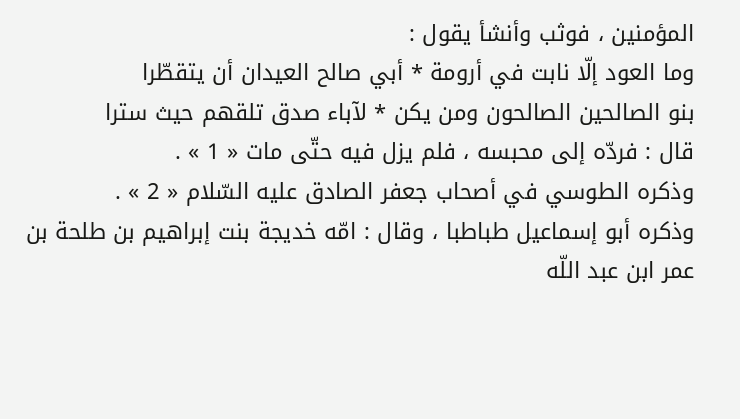المؤمنين ، فوثب وأنشأ يقول :
وما العود إلّا نابت في أرومة * أبي صالح العيدان أن يتقطّرا
بنو الصالحين الصالحون ومن يكن * لآباء صدق تلقهم حيث سترا
قال : فردّه إلى محبسه ، فلم يزل فيه حتّى مات « 1 » .
وذكره الطوسي في أصحاب جعفر الصادق عليه السّلام « 2 » .
وذكره أبو إسماعيل طباطبا ، وقال : امّه خديجة بنت إبراهيم بن طلحة بن عمر ابن عبد اللّه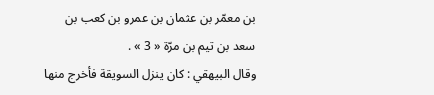بن معمّر بن عثمان بن عمرو بن كعب بن سعد بن تيم بن مرّة « 3 » .
وقال البيهقي : كان ينزل السويقة فأخرج منها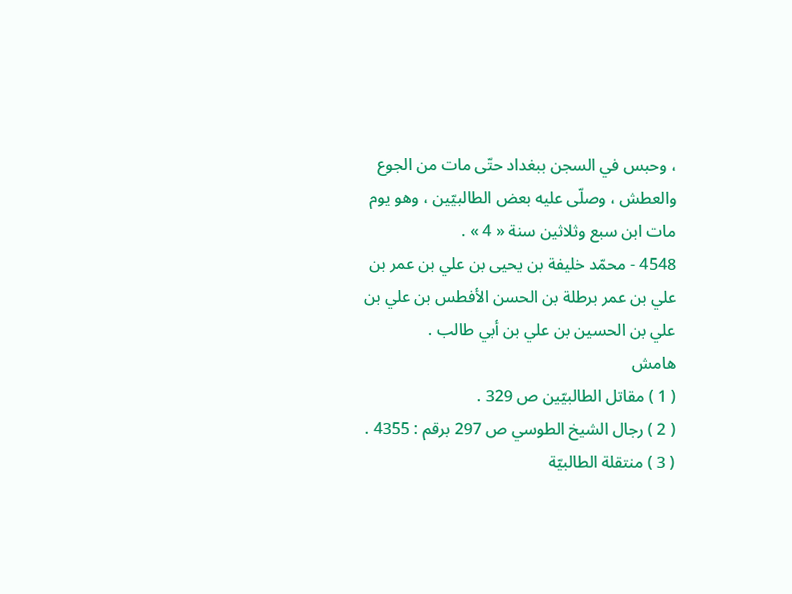، وحبس في السجن ببغداد حتّى مات من الجوع والعطش ، وصلّى عليه بعض الطالبيّين ، وهو يوم مات ابن سبع وثلاثين سنة « 4 » .
4548 - محمّد خليفة بن يحيى بن علي بن عمر بن علي بن عمر برطلة بن الحسن الأفطس بن علي بن علي بن الحسين بن علي بن أبي طالب .
هامش
( 1 ) مقاتل الطالبيّين ص 329 .
( 2 ) رجال الشيخ الطوسي ص 297 برقم : 4355 .
( 3 ) منتقلة الطالبيّة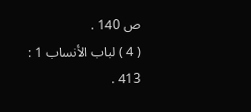ص 140 .
( 4 ) لباب الأنساب 1 : 413 .